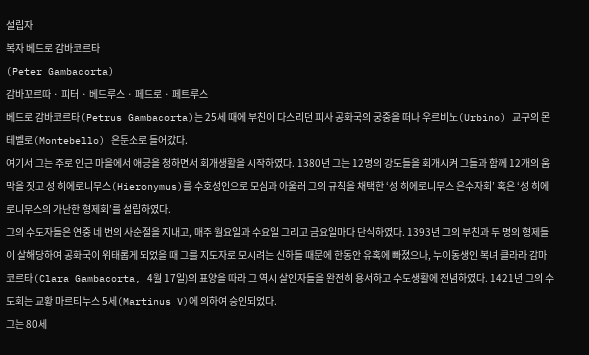설립자
복자 베드로 감바코르타
(Peter Gambacorta)
감바꼬르따 · 피터 · 베드루스 · 페드로 · 페트루스
베드로 감바코르타(Petrus Gambacorta)는 25세 때에 부친이 다스리던 피사 공화국의 궁중을 떠나 우르비노(Urbino) 교구의 몬테벨로(Montebello) 은둔소로 들어갔다.
여기서 그는 주로 인근 마을에서 애긍을 청하면서 회개생활을 시작하였다. 1380년 그는 12명의 강도들을 회개시켜 그들과 함께 12개의 움막을 짓고 성 히에로니무스(Hieronymus)를 수호성인으로 모심과 아울러 그의 규칙을 채택한 ‘성 히에로니무스 은수자회’ 혹은 ‘성 히에로니무스의 가난한 형제회’를 설립하였다.
그의 수도자들은 연중 네 번의 사순절을 지내고, 매주 월요일과 수요일 그리고 금요일마다 단식하였다. 1393년 그의 부친과 두 명의 형제들이 살해당하여 공화국이 위태롭게 되었을 때 그를 지도자로 모시려는 신하들 때문에 한동안 유혹에 빠졌으나, 누이동생인 복녀 클라라 감마코르타(Clara Gambacorta, 4월 17일)의 표양을 따라 그 역시 살인자들을 완전히 용서하고 수도생활에 전념하였다. 1421년 그의 수도회는 교황 마르티누스 5세(Martinus V)에 의하여 승인되었다.
그는 80세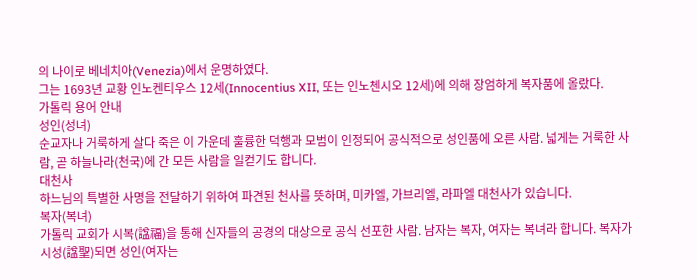의 나이로 베네치아(Venezia)에서 운명하였다.
그는 1693년 교황 인노켄티우스 12세(Innocentius XII, 또는 인노첸시오 12세)에 의해 장엄하게 복자품에 올랐다.
가톨릭 용어 안내
성인(성녀)
순교자나 거룩하게 살다 죽은 이 가운데 훌륭한 덕행과 모범이 인정되어 공식적으로 성인품에 오른 사람. 넓게는 거룩한 사람, 곧 하늘나라(천국)에 간 모든 사람을 일컫기도 합니다.
대천사
하느님의 특별한 사명을 전달하기 위하여 파견된 천사를 뜻하며, 미카엘, 가브리엘, 라파엘 대천사가 있습니다.
복자(복녀)
가톨릭 교회가 시복(諡福)을 통해 신자들의 공경의 대상으로 공식 선포한 사람. 남자는 복자, 여자는 복녀라 합니다. 복자가 시성(諡聖)되면 성인(여자는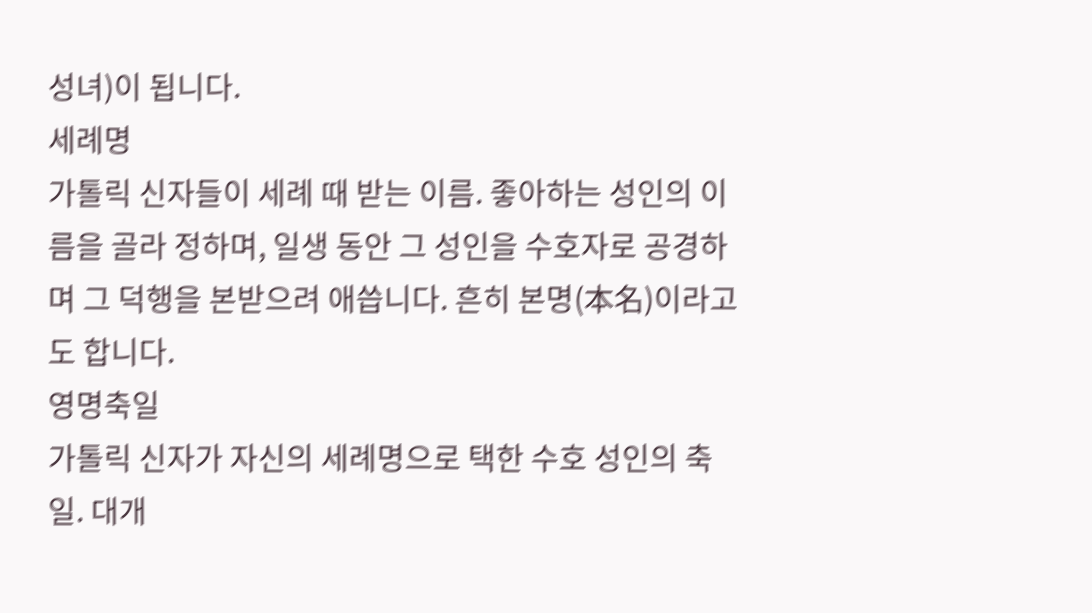성녀)이 됩니다.
세례명
가톨릭 신자들이 세례 때 받는 이름. 좋아하는 성인의 이름을 골라 정하며, 일생 동안 그 성인을 수호자로 공경하며 그 덕행을 본받으려 애씁니다. 흔히 본명(本名)이라고도 합니다.
영명축일
가톨릭 신자가 자신의 세례명으로 택한 수호 성인의 축일. 대개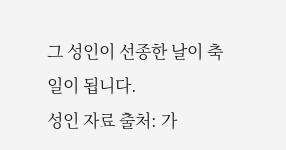그 성인이 선종한 날이 축일이 됩니다.
성인 자료 출처: 가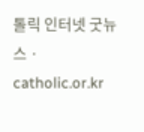톨릭 인터넷 굿뉴스 · catholic.or.kr